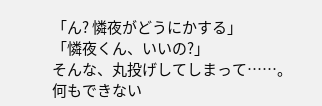「ん? 憐夜がどうにかする」
「憐夜くん、いいの?」
そんな、丸投げしてしまって……。
何もできない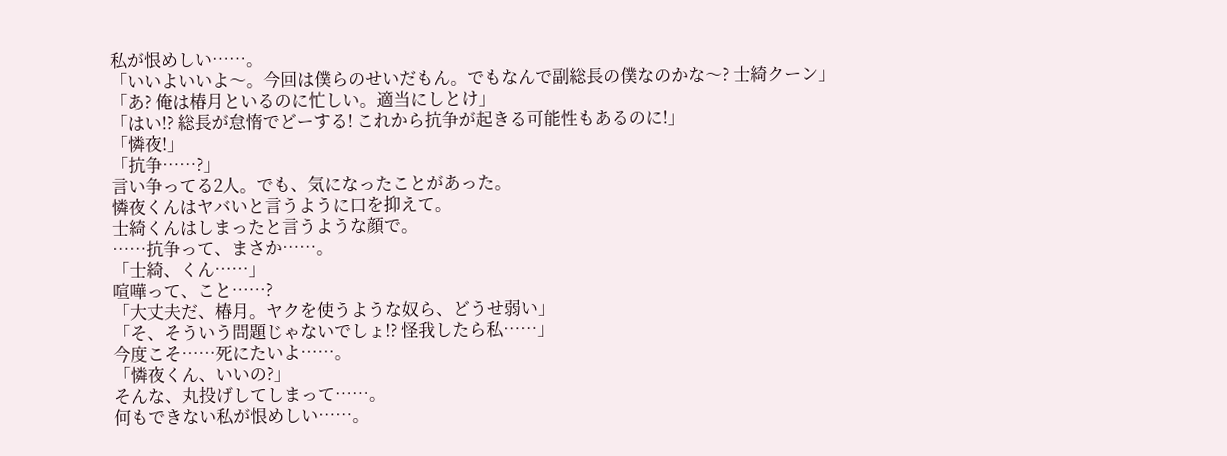私が恨めしい……。
「いいよいいよ〜。今回は僕らのせいだもん。でもなんで副総長の僕なのかな〜? 士綺クーン」
「あ? 俺は椿月といるのに忙しい。適当にしとけ」
「はい!? 総長が怠惰でどーする! これから抗争が起きる可能性もあるのに!」
「憐夜!」
「抗争……?」
言い争ってる2人。でも、気になったことがあった。
憐夜くんはヤバいと言うように口を抑えて。
士綺くんはしまったと言うような顔で。
……抗争って、まさか……。
「士綺、くん……」
喧嘩って、こと……?
「大丈夫だ、椿月。ヤクを使うような奴ら、どうせ弱い」
「そ、そういう問題じゃないでしょ!? 怪我したら私……」
今度こそ……死にたいよ……。
「憐夜くん、いいの?」
そんな、丸投げしてしまって……。
何もできない私が恨めしい……。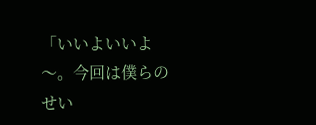「いいよいいよ〜。今回は僕らのせい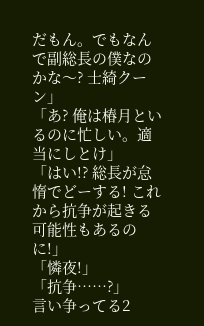だもん。でもなんで副総長の僕なのかな〜? 士綺クーン」
「あ? 俺は椿月といるのに忙しい。適当にしとけ」
「はい!? 総長が怠惰でどーする! これから抗争が起きる可能性もあるのに!」
「憐夜!」
「抗争……?」
言い争ってる2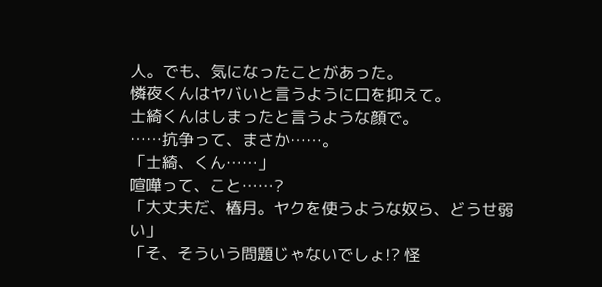人。でも、気になったことがあった。
憐夜くんはヤバいと言うように口を抑えて。
士綺くんはしまったと言うような顔で。
……抗争って、まさか……。
「士綺、くん……」
喧嘩って、こと……?
「大丈夫だ、椿月。ヤクを使うような奴ら、どうせ弱い」
「そ、そういう問題じゃないでしょ!? 怪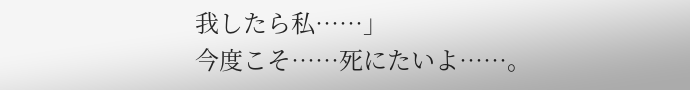我したら私……」
今度こそ……死にたいよ……。